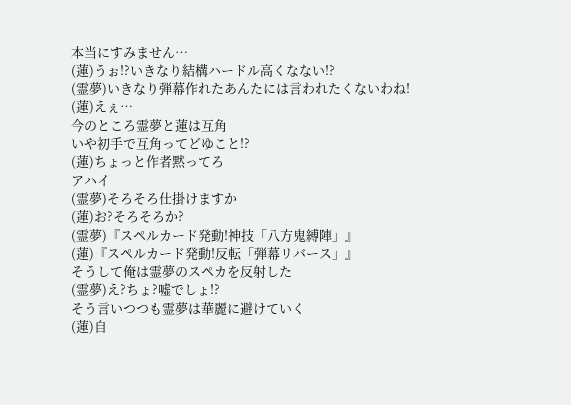本当にすみません…
(蓮)うぉ!?いきなり結構ハードル高くなない!?
(霊夢)いきなり弾幕作れたあんたには言われたくないわね!
(蓮)えぇ…
今のところ霊夢と蓮は互角
いや初手で互角ってどゆこと!?
(蓮)ちょっと作者黙ってろ
アハイ
(霊夢)そろそろ仕掛けますか
(蓮)お?そろそろか?
(霊夢)『スペルカード発動!神技「八方鬼縛陣」』
(蓮)『スペルカード発動!反転「弾幕リバース」』
そうして俺は霊夢のスペカを反射した
(霊夢)え?ちょ?嘘でしょ!?
そう言いつつも霊夢は華麗に避けていく
(蓮)自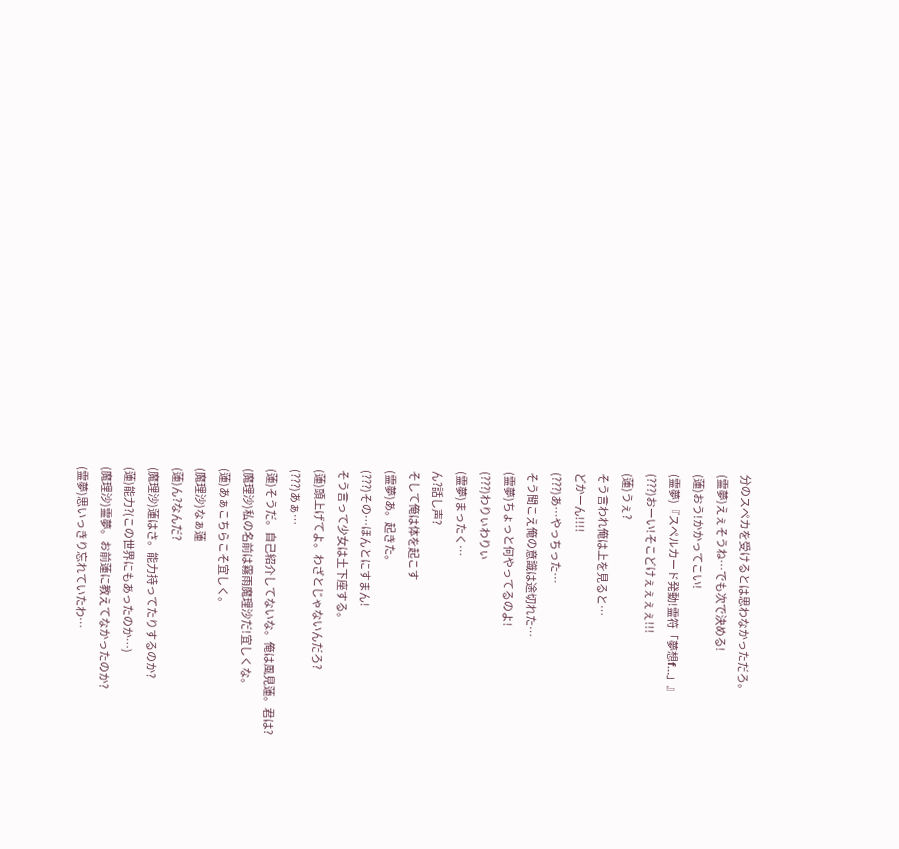分のスペカを受けるとは思わなかっただろ。
(霊夢)えぇそうね…でも次で決める!
(蓮)おう!かかってこい!
(霊夢)『スペルカード発動!霊符「夢想f…」』
(???)おーい!そこどけぇぇぇぇ!!!
(蓮)うぇ?
そう言われ俺は上を見ると…
どかーん!!!!
(???)あ…やっちった…
そう聞こえ俺の意識は途切れた…
(霊夢)ちょっと何やってるのよ!
(???)わりぃわりぃ
(霊夢)まったく…
ん?話し声?
そして俺は体を起こす
(霊夢)あ。起きた。
(???)その…ほんとにすまん!
そう言って少女は土下座する。
(蓮)頭上げてよ。わざとじゃないんだろ?
(???)あぁ…
(蓮)そうだ。自己紹介してないな。俺は風見蓮。君は?
(魔理沙)私の名前は霧雨魔理沙だ!宜しくな。
(蓮)あぁこちらこそ宜しく。
(魔理沙)なぁ蓮
(蓮)ん?なんだ?
(魔理沙)蓮はさ。能力持ってたりするのか?
(蓮)能力?(この世界にもあったのか…)
(魔理沙)霊夢。お前蓮に教えてなかったのか?
(霊夢)思いっきり忘れていたわ…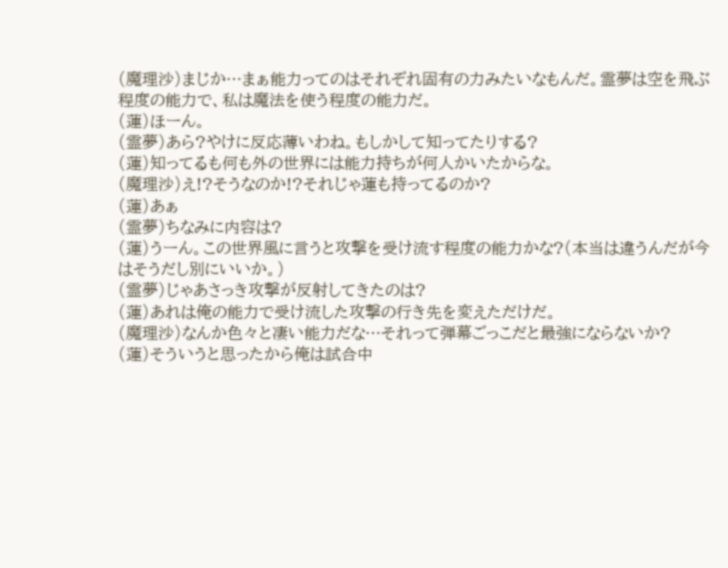(魔理沙)まじか…まぁ能力ってのはそれぞれ固有の力みたいなもんだ。霊夢は空を飛ぶ程度の能力で、私は魔法を使う程度の能力だ。
(蓮)ほーん。
(霊夢)あら?やけに反応薄いわね。もしかして知ってたりする?
(蓮)知ってるも何も外の世界には能力持ちが何人かいたからな。
(魔理沙)え!?そうなのか!?それじゃ蓮も持ってるのか?
(蓮)あぁ
(霊夢)ちなみに内容は?
(蓮)うーん。この世界風に言うと攻撃を受け流す程度の能力かな?(本当は違うんだが今はそうだし別にいいか。)
(霊夢)じゃあさっき攻撃が反射してきたのは?
(蓮)あれは俺の能力で受け流した攻撃の行き先を変えただけだ。
(魔理沙)なんか色々と凄い能力だな…それって弾幕ごっこだと最強にならないか?
(蓮)そういうと思ったから俺は試合中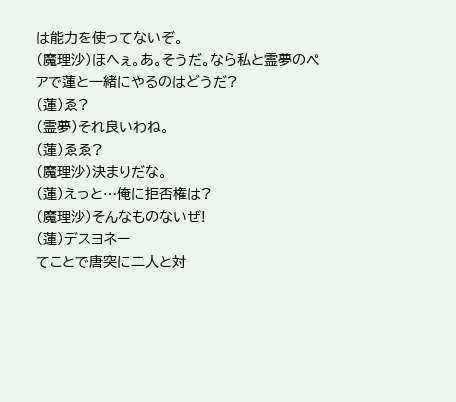は能力を使ってないぞ。
(魔理沙)ほへぇ。あ。そうだ。なら私と霊夢のペアで蓮と一緒にやるのはどうだ?
(蓮)ゑ?
(霊夢)それ良いわね。
(蓮)ゑゑ?
(魔理沙)決まりだな。
(蓮)えっと…俺に拒否権は?
(魔理沙)そんなものないぜ!
(蓮)デスヨネー
てことで唐突に二人と対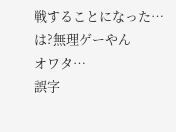戦することになった…
は?無理ゲーやん
オワタ…
誤字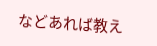などあれば教え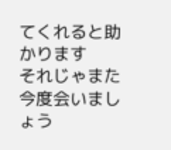てくれると助かります
それじゃまた今度会いましょう